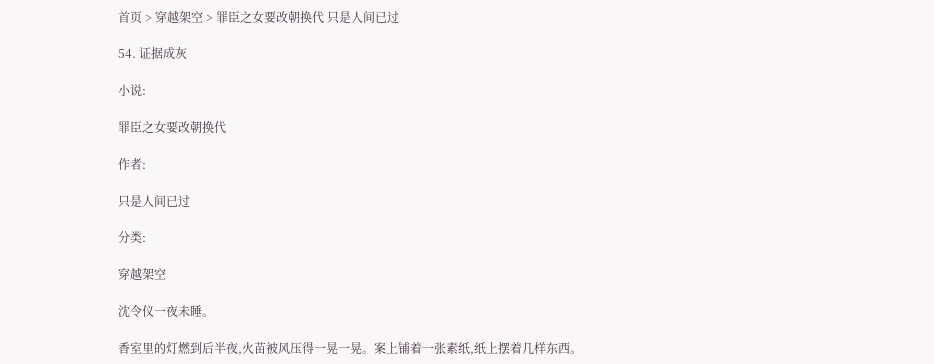首页 > 穿越架空 > 罪臣之女要改朝换代 只是人间已过

54. 证据成灰

小说:

罪臣之女要改朝换代

作者:

只是人间已过

分类:

穿越架空

沈令仪一夜未睡。

香室里的灯燃到后半夜,火苗被风压得一晃一晃。案上铺着一张素纸,纸上摆着几样东西。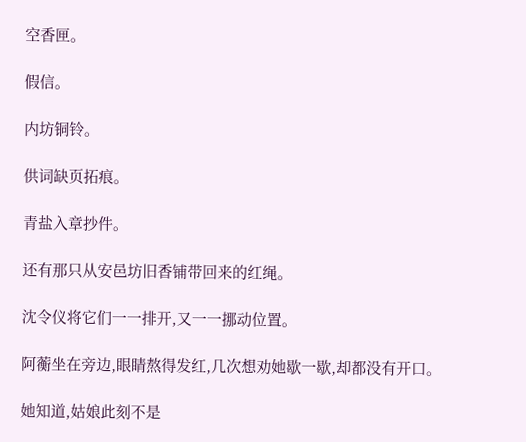空香匣。

假信。

内坊铜铃。

供词缺页拓痕。

青盐入章抄件。

还有那只从安邑坊旧香铺带回来的红绳。

沈令仪将它们一一排开,又一一挪动位置。

阿蘅坐在旁边,眼睛熬得发红,几次想劝她歇一歇,却都没有开口。

她知道,姑娘此刻不是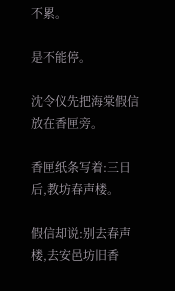不累。

是不能停。

沈令仪先把海棠假信放在香匣旁。

香匣纸条写着:三日后,教坊春声楼。

假信却说:别去春声楼,去安邑坊旧香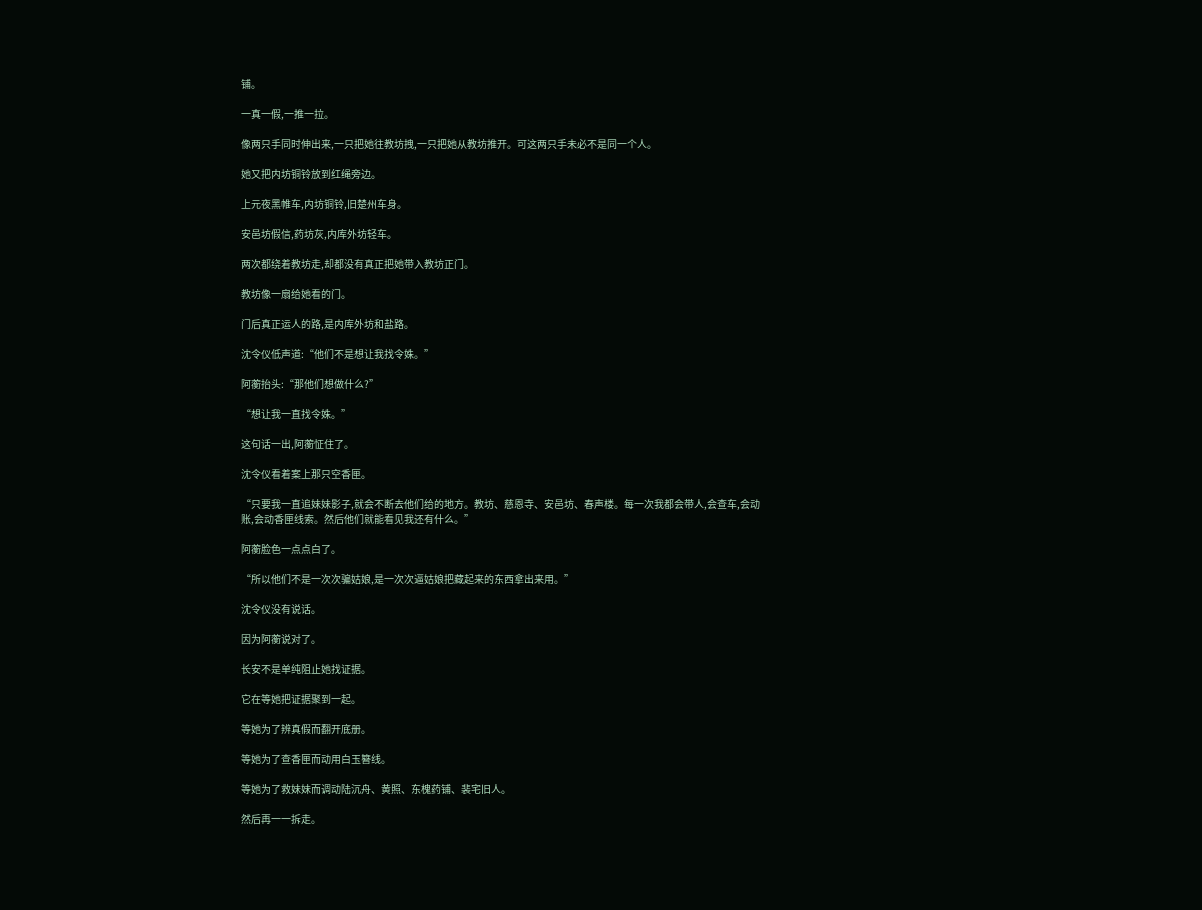铺。

一真一假,一推一拉。

像两只手同时伸出来,一只把她往教坊拽,一只把她从教坊推开。可这两只手未必不是同一个人。

她又把内坊铜铃放到红绳旁边。

上元夜黑帷车,内坊铜铃,旧楚州车身。

安邑坊假信,药坊灰,内库外坊轻车。

两次都绕着教坊走,却都没有真正把她带入教坊正门。

教坊像一扇给她看的门。

门后真正运人的路,是内库外坊和盐路。

沈令仪低声道:“他们不是想让我找令姝。”

阿蘅抬头:“那他们想做什么?”

“想让我一直找令姝。”

这句话一出,阿蘅怔住了。

沈令仪看着案上那只空香匣。

“只要我一直追妹妹影子,就会不断去他们给的地方。教坊、慈恩寺、安邑坊、春声楼。每一次我都会带人,会查车,会动账,会动香匣线索。然后他们就能看见我还有什么。”

阿蘅脸色一点点白了。

“所以他们不是一次次骗姑娘,是一次次逼姑娘把藏起来的东西拿出来用。”

沈令仪没有说话。

因为阿蘅说对了。

长安不是单纯阻止她找证据。

它在等她把证据聚到一起。

等她为了辨真假而翻开底册。

等她为了查香匣而动用白玉簪线。

等她为了救妹妹而调动陆沉舟、黄照、东槐药铺、裴宅旧人。

然后再一一拆走。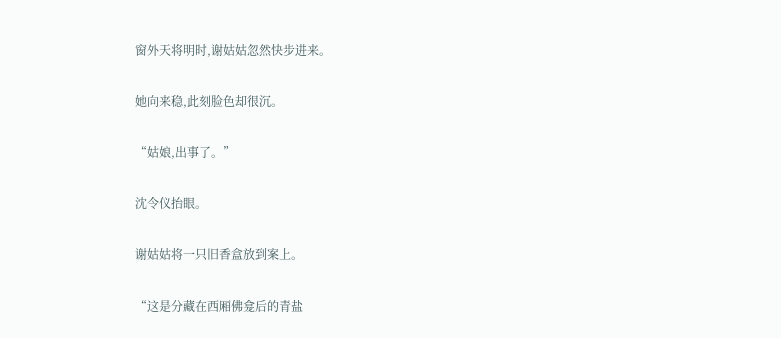窗外天将明时,谢姑姑忽然快步进来。

她向来稳,此刻脸色却很沉。

“姑娘,出事了。”

沈令仪抬眼。

谢姑姑将一只旧香盒放到案上。

“这是分藏在西厢佛龛后的青盐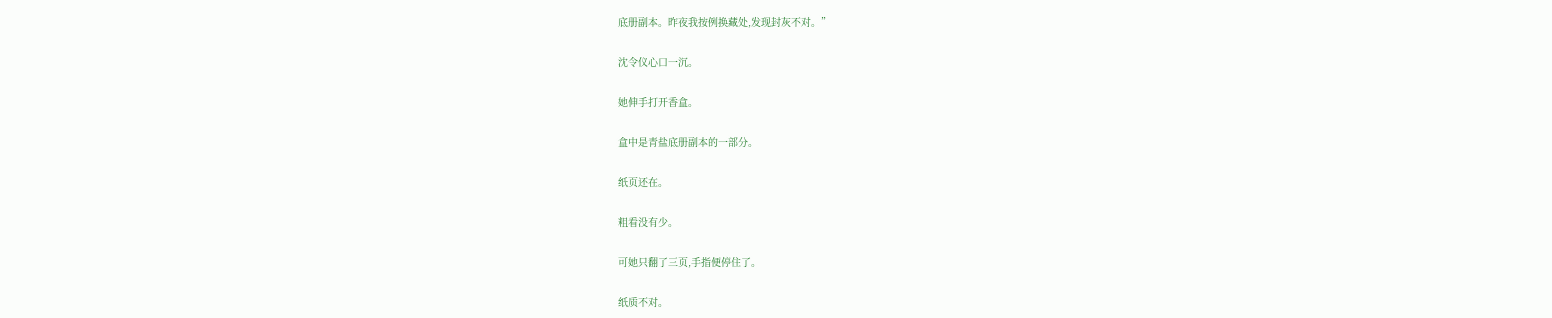底册副本。昨夜我按例换藏处,发现封灰不对。”

沈令仪心口一沉。

她伸手打开香盒。

盒中是青盐底册副本的一部分。

纸页还在。

粗看没有少。

可她只翻了三页,手指便停住了。

纸质不对。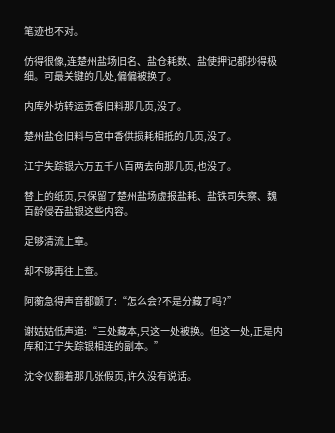笔迹也不对。

仿得很像,连楚州盐场旧名、盐仓耗数、盐使押记都抄得极细。可最关键的几处,偏偏被换了。

内库外坊转运贡香旧料那几页,没了。

楚州盐仓旧料与宫中香供损耗相抵的几页,没了。

江宁失踪银六万五千八百两去向那几页,也没了。

替上的纸页,只保留了楚州盐场虚报盐耗、盐铁司失察、魏百龄侵吞盐银这些内容。

足够清流上章。

却不够再往上查。

阿蘅急得声音都颤了:“怎么会?不是分藏了吗?”

谢姑姑低声道:“三处藏本,只这一处被换。但这一处,正是内库和江宁失踪银相连的副本。”

沈令仪翻着那几张假页,许久没有说话。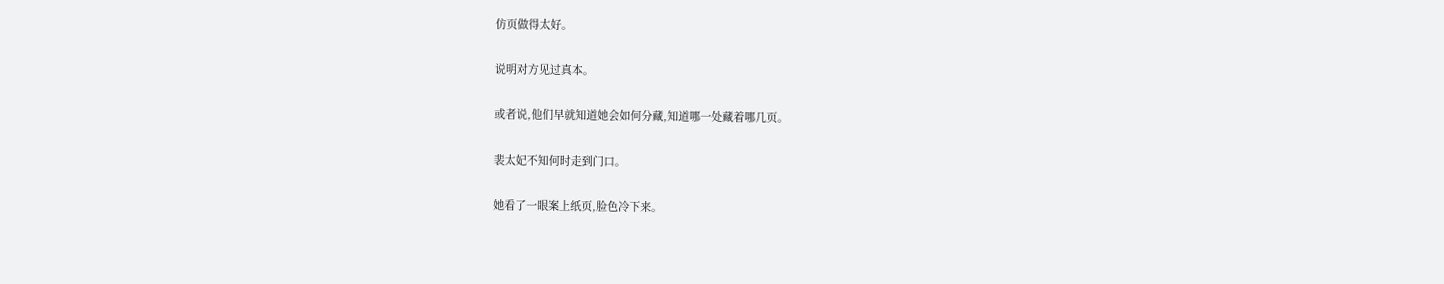仿页做得太好。

说明对方见过真本。

或者说,他们早就知道她会如何分藏,知道哪一处藏着哪几页。

裴太妃不知何时走到门口。

她看了一眼案上纸页,脸色冷下来。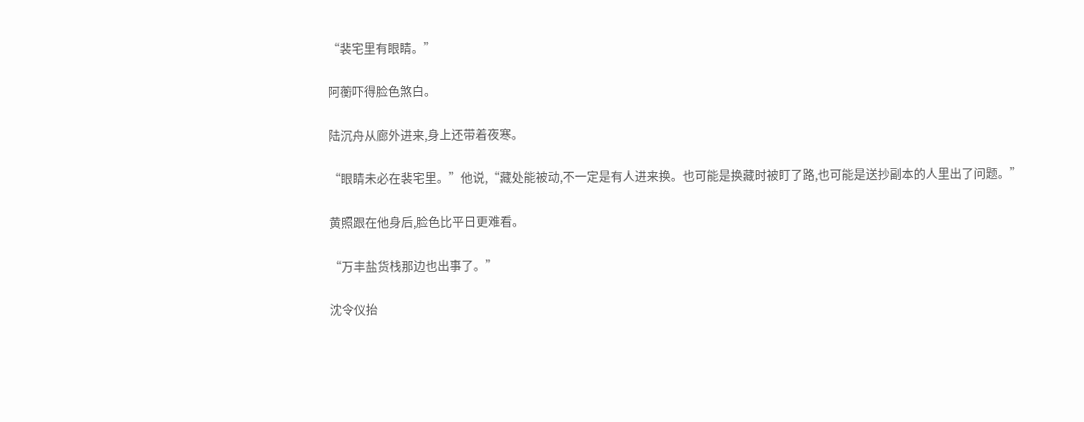“裴宅里有眼睛。”

阿蘅吓得脸色煞白。

陆沉舟从廊外进来,身上还带着夜寒。

“眼睛未必在裴宅里。”他说,“藏处能被动,不一定是有人进来换。也可能是换藏时被盯了路,也可能是送抄副本的人里出了问题。”

黄照跟在他身后,脸色比平日更难看。

“万丰盐货栈那边也出事了。”

沈令仪抬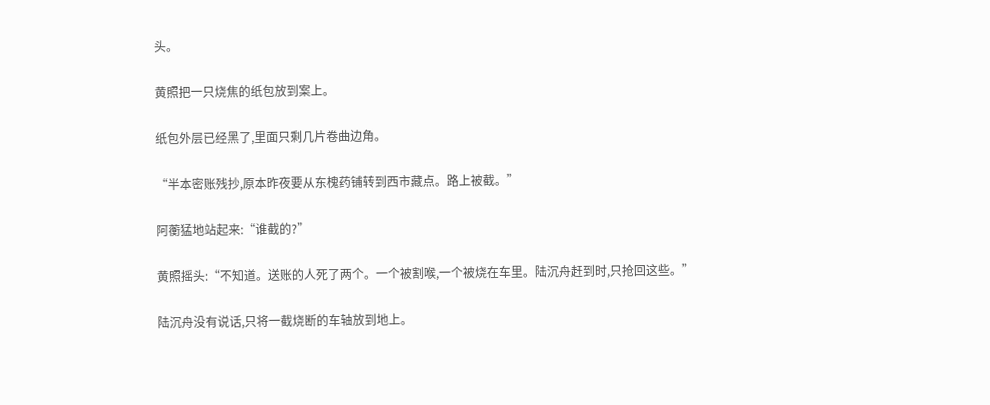头。

黄照把一只烧焦的纸包放到案上。

纸包外层已经黑了,里面只剩几片卷曲边角。

“半本密账残抄,原本昨夜要从东槐药铺转到西市藏点。路上被截。”

阿蘅猛地站起来:“谁截的?”

黄照摇头:“不知道。送账的人死了两个。一个被割喉,一个被烧在车里。陆沉舟赶到时,只抢回这些。”

陆沉舟没有说话,只将一截烧断的车轴放到地上。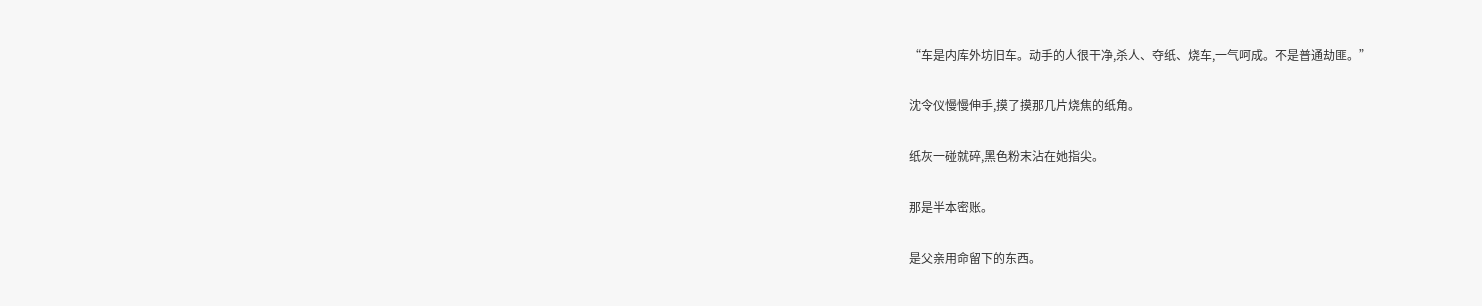“车是内库外坊旧车。动手的人很干净,杀人、夺纸、烧车,一气呵成。不是普通劫匪。”

沈令仪慢慢伸手,摸了摸那几片烧焦的纸角。

纸灰一碰就碎,黑色粉末沾在她指尖。

那是半本密账。

是父亲用命留下的东西。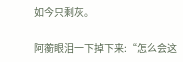如今只剩灰。

阿蘅眼泪一下掉下来:“怎么会这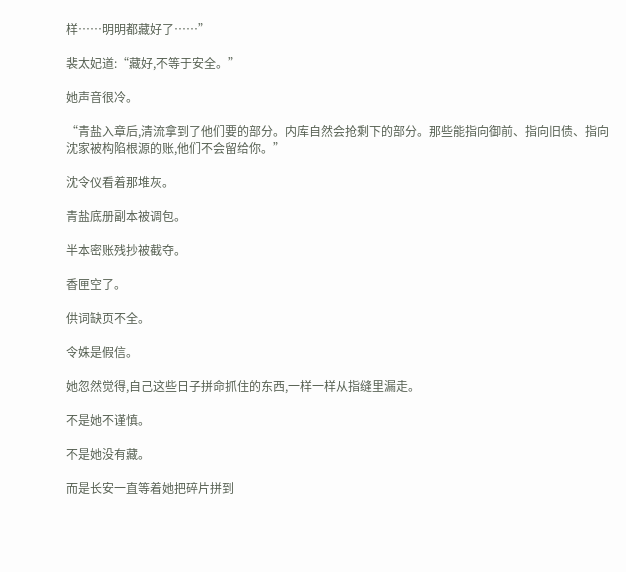样……明明都藏好了……”

裴太妃道:“藏好,不等于安全。”

她声音很冷。

“青盐入章后,清流拿到了他们要的部分。内库自然会抢剩下的部分。那些能指向御前、指向旧债、指向沈家被构陷根源的账,他们不会留给你。”

沈令仪看着那堆灰。

青盐底册副本被调包。

半本密账残抄被截夺。

香匣空了。

供词缺页不全。

令姝是假信。

她忽然觉得,自己这些日子拼命抓住的东西,一样一样从指缝里漏走。

不是她不谨慎。

不是她没有藏。

而是长安一直等着她把碎片拼到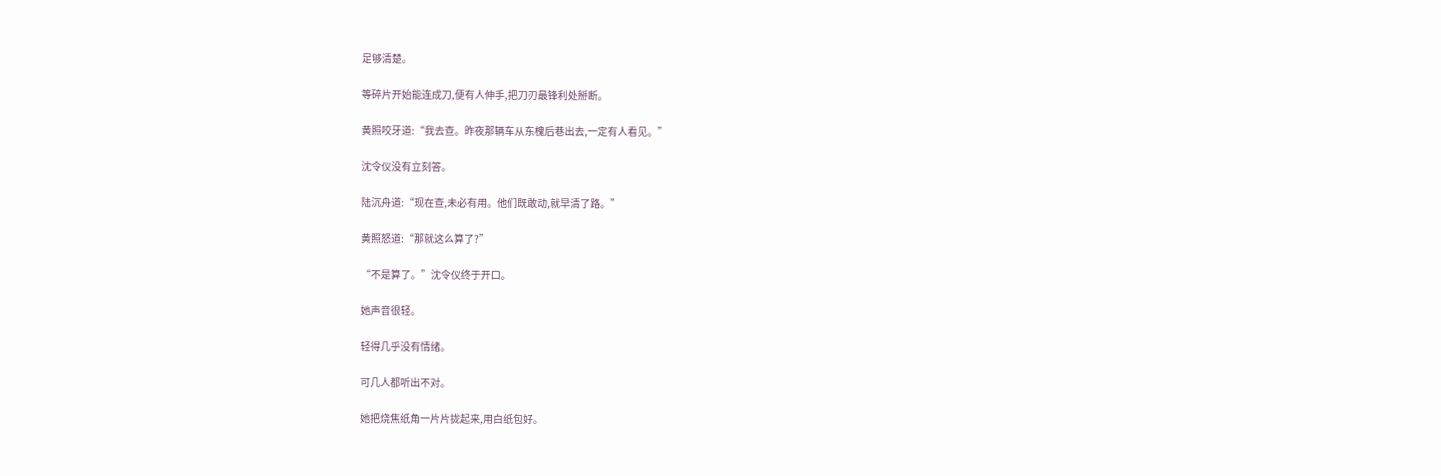足够清楚。

等碎片开始能连成刀,便有人伸手,把刀刃最锋利处掰断。

黄照咬牙道:“我去查。昨夜那辆车从东槐后巷出去,一定有人看见。”

沈令仪没有立刻答。

陆沉舟道:“现在查,未必有用。他们既敢动,就早清了路。”

黄照怒道:“那就这么算了?”

“不是算了。”沈令仪终于开口。

她声音很轻。

轻得几乎没有情绪。

可几人都听出不对。

她把烧焦纸角一片片拢起来,用白纸包好。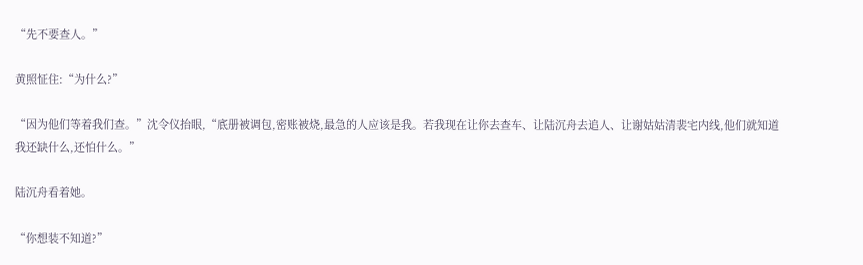“先不要查人。”

黄照怔住:“为什么?”

“因为他们等着我们查。”沈令仪抬眼,“底册被调包,密账被烧,最急的人应该是我。若我现在让你去查车、让陆沉舟去追人、让谢姑姑清裴宅内线,他们就知道我还缺什么,还怕什么。”

陆沉舟看着她。

“你想装不知道?”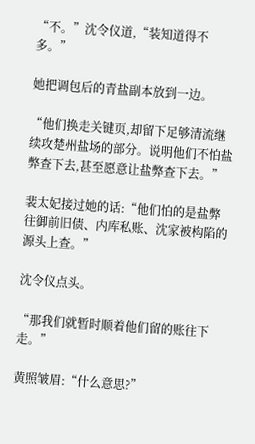“不。”沈令仪道,“装知道得不多。”

她把调包后的青盐副本放到一边。

“他们换走关键页,却留下足够清流继续攻楚州盐场的部分。说明他们不怕盐弊查下去,甚至愿意让盐弊查下去。”

裴太妃接过她的话:“他们怕的是盐弊往御前旧债、内库私账、沈家被构陷的源头上查。”

沈令仪点头。

“那我们就暂时顺着他们留的账往下走。”

黄照皱眉:“什么意思?”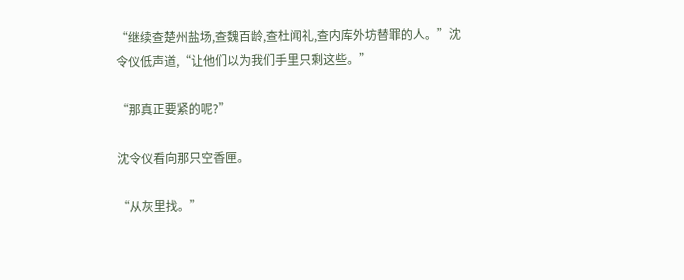“继续查楚州盐场,查魏百龄,查杜闻礼,查内库外坊替罪的人。”沈令仪低声道,“让他们以为我们手里只剩这些。”

“那真正要紧的呢?”

沈令仪看向那只空香匣。

“从灰里找。”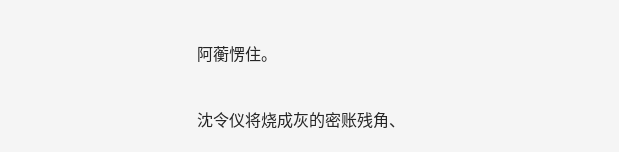阿蘅愣住。

沈令仪将烧成灰的密账残角、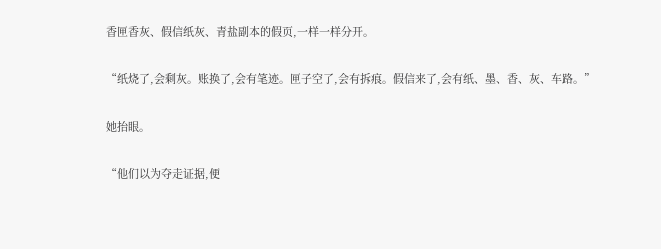香匣香灰、假信纸灰、青盐副本的假页,一样一样分开。

“纸烧了,会剩灰。账换了,会有笔迹。匣子空了,会有拆痕。假信来了,会有纸、墨、香、灰、车路。”

她抬眼。

“他们以为夺走证据,便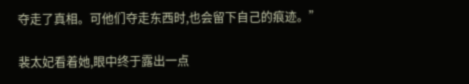夺走了真相。可他们夺走东西时,也会留下自己的痕迹。”

裴太妃看着她,眼中终于露出一点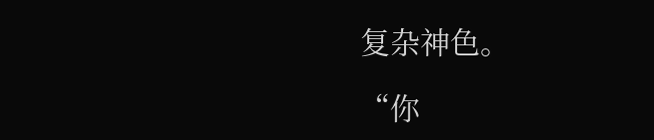复杂神色。

“你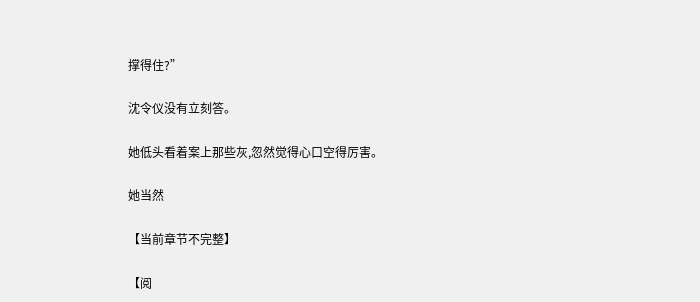撑得住?”

沈令仪没有立刻答。

她低头看着案上那些灰,忽然觉得心口空得厉害。

她当然

【当前章节不完整】

【阅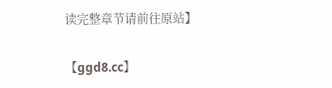读完整章节请前往原站】

【ggd8.cc】